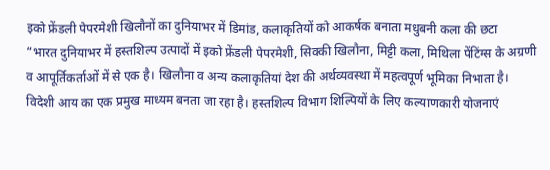इको फ्रेंडली पेपरमेशी खिलौनों का दुनियाभर में डिमांड, कलाकृतियों को आकर्षक बनाता मधुबनी कला की छटा
“भारत दुनियाभर में हस्तशिल्प उत्पादों में इको फ्रेंडली पेपरमेशी, सिक्की खिलौना, मिट्टी कला, मिथिला पेंटिंग्स के अग्रणी व आपूर्तिकर्ताओं में से एक है। खिलौना व अन्य कलाकृतियां देश की अर्थव्यवस्था में महत्वपूर्ण भूमिका निभाता है। विदेशी आय का एक प्रमुख माध्यम बनता जा रहा है। हस्तशिल्प विभाग शिल्पियों के लिए कल्याणकारी योजनाएं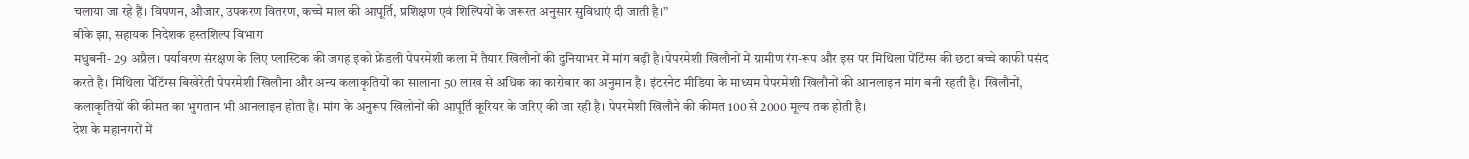चलाया जा रहे हैं। विपणन, औजार, उपकरण वितरण, कच्चे माल की आपूर्ति, प्रशिक्षण एवं शिल्पियों के जरूरत अनुसार सुविधाएं दी जाती है।”
बीके झा, सहायक निदेशक हस्तशिल्प विभाग
मधुबनी- 29 अप्रैल। पर्यावरण संरक्षण के लिए प्लास्टिक की जगह इको फ्रेंडली पेपरमेशी कला में तैयार खिलौनों की दुनियाभर में मांग बढ़ी है।पेपरमेशी खिलौनों में ग्रामीण रंग-रूप और इस पर मिथिला पेंटिंग्स की छटा बच्चे काफी पसंद करते है। मिथिला पेंटिंग्स बिखेरेती पेपरमेशी खिलौना और अन्य कलाकृतियों का सालाना 50 लाख से अधिक का कारोबार का अनुमान है। इंटरनेट मीडिया के माध्यम पेपरमेशी खिलौनों की आनलाइन मांग बनी रहती है। खिलौनों, कलाकृतियों की कीमत का भुगतान भी आनलाइन होता है। मांग के अनुरूप खिलोनों की आपूर्ति कूरियर के जरिए की जा रही है। पेपरमेशी खिलौने की कीमत 100 से 2000 मूल्य तक होती है।
देश के महानगरों में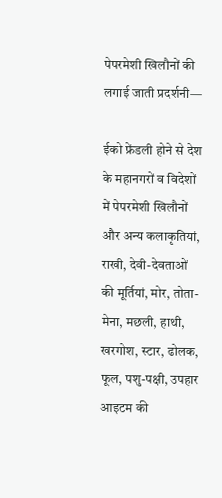पेपरमेशी खिलौनों की लगाई जाती प्रदर्शनी—

ईको फ्रेंडली होने से देश के महानगरों व विदेशों में पेपरमेशी खिलौनों और अन्य कलाकृतियां, राखी, देवी-देवताओं की मूर्तियां, मोर, तोता-मेना, मछली, हाथी, खरगोश, स्टार, ढोलक, फूल, पशु-पक्षी, उपहार आइटम की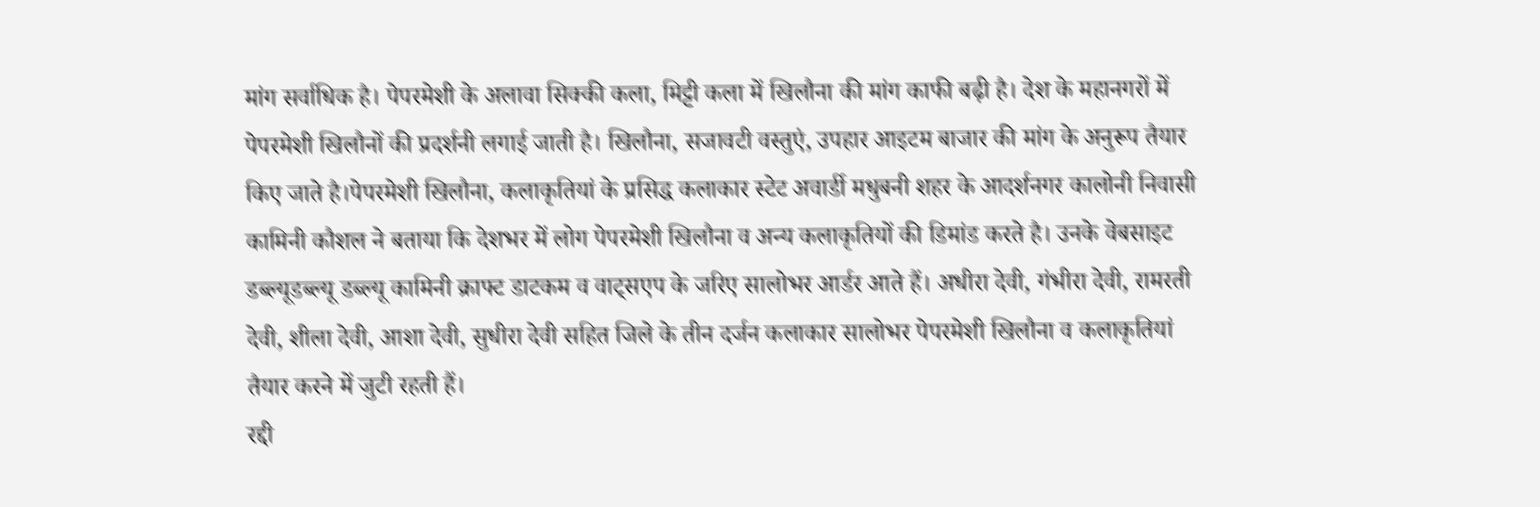मांग सर्वाधिक है। पेपरमेशी के अलावा सिक्की कला, मिट्टी कला में खिलौना की मांग काफी बढ़ी है। देश के महानगरों में पेपरमेशी खिलौनों की प्रदर्शनी लगाई जाती है। खिलौना, सजावटी वस्तुएं, उपहार आइटम बाजार की मांग के अनुरूप तैयार किए जाते है।पेपरमेशी खिलौना, कलाकृतियां के प्रसिद्ध कलाकार स्टेट अवार्डी मधुबनी शहर के आदर्शनगर कालोनी निवासी कामिनी कौशल ने बताया कि देशभर में लोग पेपरमेशी खिलौना व अन्य कलाकृतियों की डिमांड करते है। उनके वेबसाइट डब्ल्यूडब्ल्यू डब्ल्यू कामिनी क्राफ्ट डाटकम व वाट्सएप के जरिए सालोभर आर्डर आते हैं। अधीरा देवी, गंभीरा देवी, रामरती देवी, शीला देवी, आशा देवी, सुधीरा देवी सहित जिले के तीन दर्जन कलाकार सालोभर पेपरमेशी खिलौना व कलाकृतियां तैयार करने में जुटी रहती हैं।
रद्दी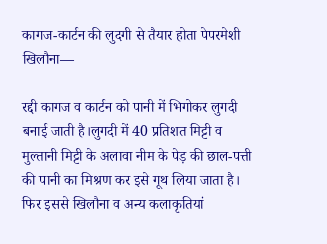कागज-कार्टन की लुदगी से तैयार होता पेपरमेशी खिलौना—

रद्दी कागज व कार्टन को पानी में भिगोकर लुगदी बनाई जाती है।लुगदी में 40 प्रतिशत मिट्टी व मुल्तानी मिट्टी के अलावा नीम के पेड़ की छाल-पत्ती की पानी का मिश्रण कर इसे गूथ लिया जाता है। फिर इससे खिलौना व अन्य कलाकृतियां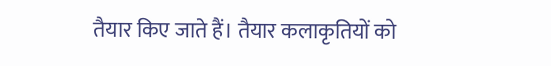तैयार किए जाते हैं। तैयार कलाकृतियों को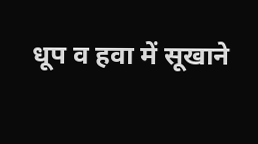धूप व हवा में सूखाने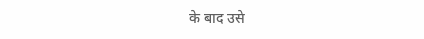के बाद उसे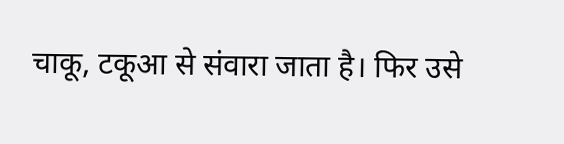चाकू, टकूआ से संवारा जाता है। फिर उसे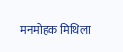मनमोहक मिथिला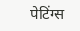पेटिंग्स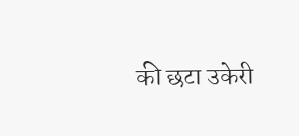की छटा उकेरी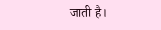जाती है।